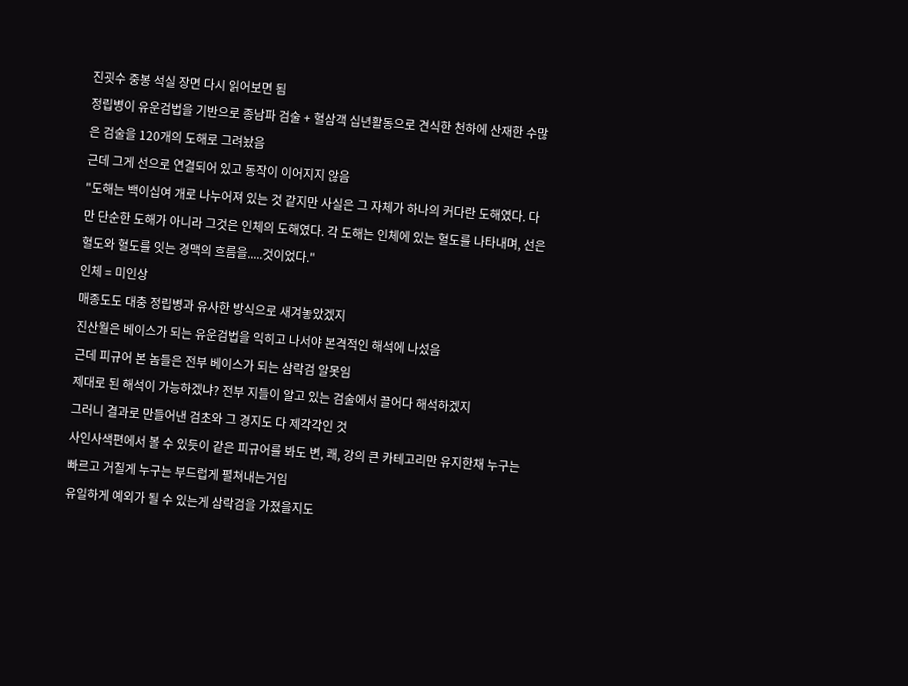진굇수 중봉 석실 장면 다시 읽어보면 됨
정립병이 유운검법을 기반으로 종남파 검술 + 혈삼객 십년활동으로 견식한 천하에 산재한 수많은 검술을 120개의 도해로 그려놨음
근데 그게 선으로 연결되어 있고 동작이 이어지지 않음
"도해는 백이십여 개로 나누어져 있는 것 같지만 사실은 그 자체가 하나의 커다란 도해였다. 다만 단순한 도해가 아니라 그것은 인체의 도해였다. 각 도해는 인체에 있는 혈도를 나타내며, 선은 혈도와 혈도를 잇는 경맥의 흐름을.....것이었다."
인체 = 미인상
매종도도 대충 정립병과 유사한 방식으로 새겨놓았겠지
진산월은 베이스가 되는 유운검법을 익히고 나서야 본격적인 해석에 나섰음
근데 피규어 본 놈들은 전부 베이스가 되는 삼락검 알못임
제대로 된 해석이 가능하겠냐? 전부 지들이 알고 있는 검술에서 끌어다 해석하겠지
그러니 결과로 만들어낸 검초와 그 경지도 다 제각각인 것
사인사색편에서 볼 수 있듯이 같은 피규어를 봐도 변, 쾌, 강의 큰 카테고리만 유지한채 누구는 빠르고 거칠게 누구는 부드럽게 펼쳐내는거임
유일하게 예외가 될 수 있는게 삼락검을 가졌을지도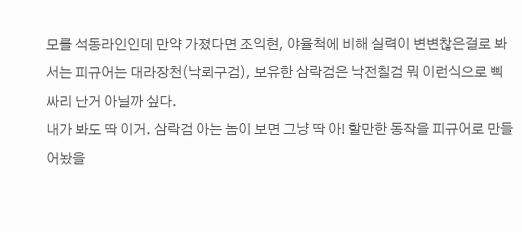모를 석동라인인데 만약 가졌다면 조익현, 야율척에 비해 실력이 변변찮은걸로 봐서는 피규어는 대라장천(낙뢰구검), 보유한 삼락검은 낙전칠검 뭐 이런식으로 삑싸리 난거 아닐까 싶다.
내가 봐도 딱 이거. 삼락검 아는 놈이 보면 그냥 딱 아! 할만한 동작을 피규어로 만들어놨을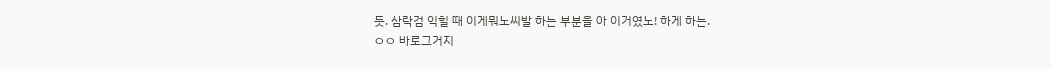듯. 삼락검 익힐 때 이게뭐노씨발 하는 부분을 아 이거였노! 하게 하는.
ㅇㅇ 바로그거지